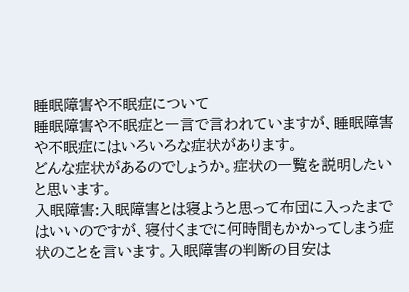睡眠障害や不眠症について
睡眠障害や不眠症と一言で言われていますが、睡眠障害や不眠症にはいろいろな症状があります。
どんな症状があるのでしょうか。症状の一覧を説明したいと思います。
入眠障害:入眠障害とは寝ようと思って布団に入ったまではいいのですが、寝付くまでに何時間もかかってしまう症状のことを言います。入眠障害の判断の目安は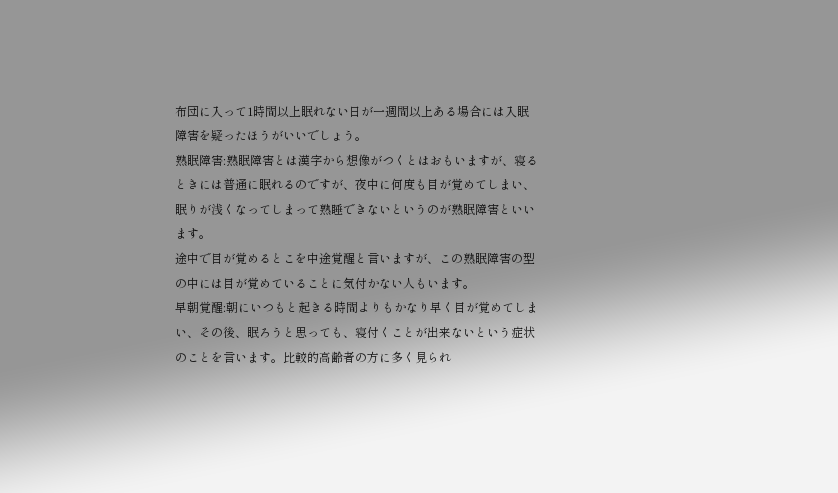布団に入って1時間以上眠れない日が一週間以上ある場合には入眠障害を疑ったほうがいいでしょう。
熟眠障害:熟眠障害とは漢字から想像がつくとはおもいますが、寝るときには普通に眠れるのですが、夜中に何度も目が覚めてしまい、眠りが浅くなってしまって熟睡できないというのが熟眠障害といいます。
途中で目が覚めるとこを中途覚醒と言いますが、この熟眠障害の型の中には目が覚めていることに気付かない人もいます。
早朝覚醒:朝にいつもと起きる時間よりもかなり早く目が覚めてしまい、その後、眠ろうと思っても、寝付くことが出来ないという症状のことを言います。比較的高齢者の方に多く見られ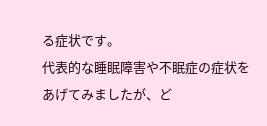る症状です。
代表的な睡眠障害や不眠症の症状をあげてみましたが、ど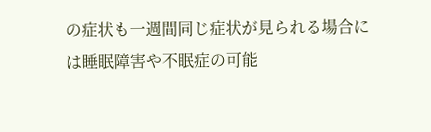の症状も一週間同じ症状が見られる場合には睡眠障害や不眠症の可能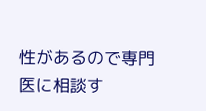性があるので専門医に相談す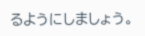るようにしましょう。